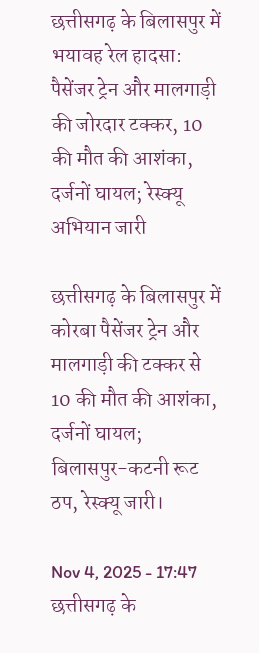छत्तीसगढ़ के बिलासपुर में भयावह रेल हादसा: पैसेंजर ट्रेन और मालगाड़ी की जोरदार टक्कर, 10 की मौत की आशंका, दर्जनों घायल; रेस्क्यू अभियान जारी

छत्तीसगढ़ के बिलासपुर में कोरबा पैसेंजर ट्रेन और मालगाड़ी की टक्कर से 10 की मौत की आशंका, दर्जनों घायल; बिलासपुर-कटनी रूट ठप, रेस्क्यू जारी।

Nov 4, 2025 - 17:47
छत्तीसगढ़ के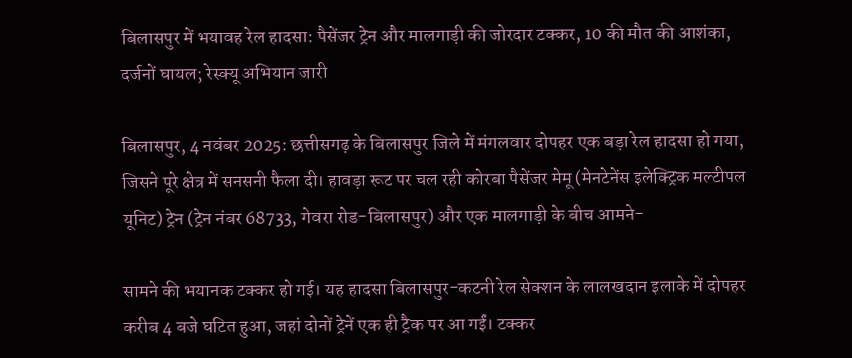बिलासपुर में भयावह रेल हादसा: पैसेंजर ट्रेन और मालगाड़ी की जोरदार टक्कर, 10 की मौत की आशंका, दर्जनों घायल; रेस्क्यू अभियान जारी

बिलासपुर, 4 नवंबर 2025: छत्तीसगढ़ के बिलासपुर जिले में मंगलवार दोपहर एक बड़ा रेल हादसा हो गया, जिसने पूरे क्षेत्र में सनसनी फैला दी। हावड़ा रूट पर चल रही कोरबा पैसेंजर मेमू (मेनटेनेंस इलेक्ट्रिक मल्टीपल यूनिट) ट्रेन (ट्रेन नंबर 68733, गेवरा रोड-बिलासपुर) और एक मालगाड़ी के बीच आमने-

सामने की भयानक टक्कर हो गई। यह हादसा बिलासपुर-कटनी रेल सेक्शन के लालखदान इलाके में दोपहर करीब 4 बजे घटित हुआ, जहां दोनों ट्रेनें एक ही ट्रैक पर आ गईं। टक्कर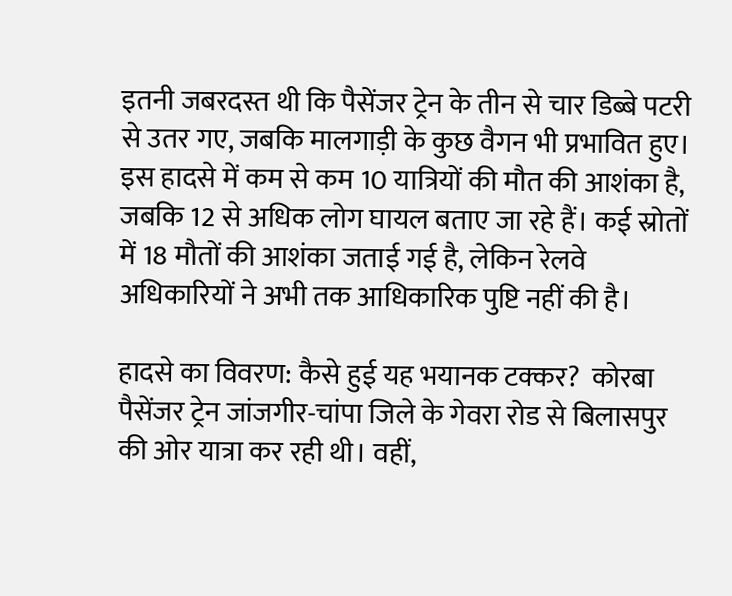इतनी जबरदस्त थी कि पैसेंजर ट्रेन के तीन से चार डिब्बे पटरी से उतर गए, जबकि मालगाड़ी के कुछ वैगन भी प्रभावित हुए।  इस हादसे में कम से कम 10 यात्रियों की मौत की आशंका है, जबकि 12 से अधिक लोग घायल बताए जा रहे हैं। कई स्रोतों में 18 मौतों की आशंका जताई गई है, लेकिन रेलवे अधिकारियों ने अभी तक आधिकारिक पुष्टि नहीं की है।

हादसे का विवरण: कैसे हुई यह भयानक टक्कर?  कोरबा पैसेंजर ट्रेन जांजगीर-चांपा जिले के गेवरा रोड से बिलासपुर की ओर यात्रा कर रही थी। वहीं,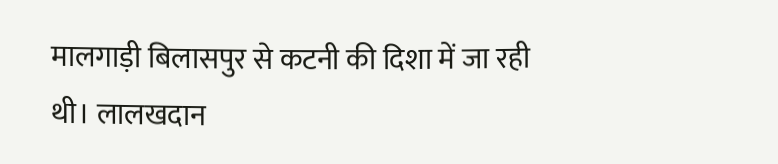मालगाड़ी बिलासपुर से कटनी की दिशा में जा रही थी। लालखदान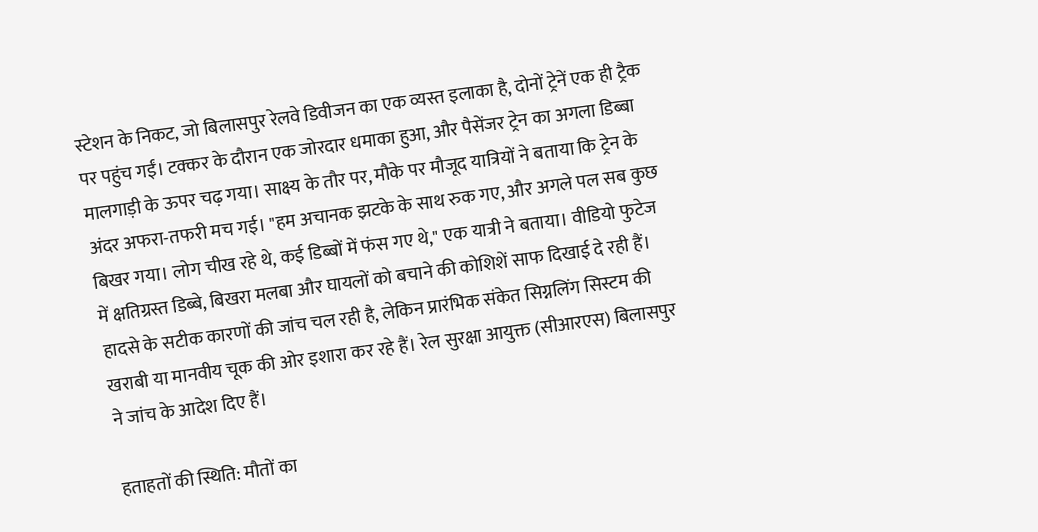स्टेशन के निकट, जो बिलासपुर रेलवे डिवीजन का एक व्यस्त इलाका है, दोनों ट्रेनें एक ही ट्रैक पर पहुंच गईं। टक्कर के दौरान एक जोरदार धमाका हुआ, और पैसेंजर ट्रेन का अगला डिब्बा मालगाड़ी के ऊपर चढ़ गया। साक्ष्य के तौर पर, मौके पर मौजूद यात्रियों ने बताया कि ट्रेन के अंदर अफरा-तफरी मच गई। "हम अचानक झटके के साथ रुक गए, और अगले पल सब कुछ बिखर गया। लोग चीख रहे थे, कई डिब्बों में फंस गए थे," एक यात्री ने बताया। वीडियो फुटेज में क्षतिग्रस्त डिब्बे, बिखरा मलबा और घायलों को बचाने की कोशिशें साफ दिखाई दे रही हैं। हादसे के सटीक कारणों की जांच चल रही है, लेकिन प्रारंभिक संकेत सिग्नलिंग सिस्टम की खराबी या मानवीय चूक की ओर इशारा कर रहे हैं। रेल सुरक्षा आयुक्त (सीआरएस) बिलासपुर ने जांच के आदेश दिए हैं।

हताहतों की स्थिति: मौतों का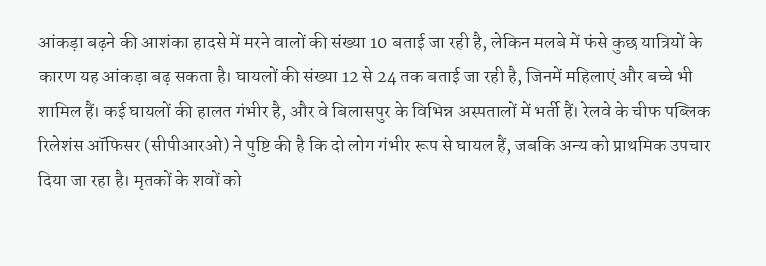आंकड़ा बढ़ने की आशंका हादसे में मरने वालों की संख्या 10 बताई जा रही है, लेकिन मलबे में फंसे कुछ यात्रियों के कारण यह आंकड़ा बढ़ सकता है। घायलों की संख्या 12 से 24 तक बताई जा रही है, जिनमें महिलाएं और बच्चे भी शामिल हैं। कई घायलों की हालत गंभीर है, और वे बिलासपुर के विभिन्न अस्पतालों में भर्ती हैं। रेलवे के चीफ पब्लिक रिलेशंस ऑफिसर (सीपीआरओ) ने पुष्टि की है कि दो लोग गंभीर रूप से घायल हैं, जबकि अन्य को प्राथमिक उपचार दिया जा रहा है। मृतकों के शवों को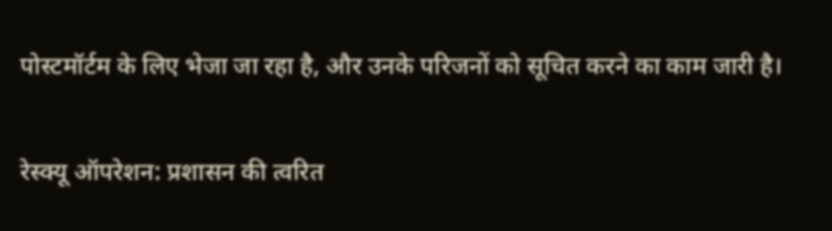पोस्टमॉर्टम के लिए भेजा जा रहा है, और उनके परिजनों को सूचित करने का काम जारी है।

रेस्क्यू ऑपरेशन: प्रशासन की त्वरित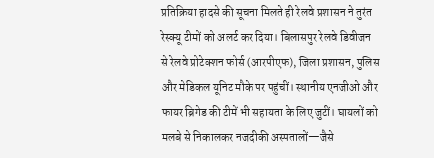प्रतिक्रिया हादसे की सूचना मिलते ही रेलवे प्रशासन ने तुरंत रेस्क्यू टीमों को अलर्ट कर दिया। बिलासपुर रेलवे डिवीजन से रेलवे प्रोटेक्शन फोर्स (आरपीएफ), जिला प्रशासन, पुलिस और मेडिकल यूनिट मौके पर पहुंचीं। स्थानीय एनजीओ और फायर ब्रिगेड की टीमें भी सहायता के लिए जुटीं। घायलों को मलबे से निकालकर नजदीकी अस्पतालों—जैसे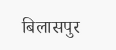बिलासपुर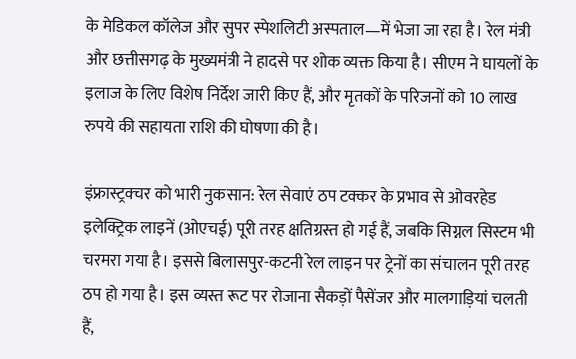के मेडिकल कॉलेज और सुपर स्पेशलिटी अस्पताल—में भेजा जा रहा है। रेल मंत्री और छत्तीसगढ़ के मुख्यमंत्री ने हादसे पर शोक व्यक्त किया है। सीएम ने घायलों के इलाज के लिए विशेष निर्देश जारी किए हैं, और मृतकों के परिजनों को 10 लाख रुपये की सहायता राशि की घोषणा की है।

इंफ्रास्ट्रक्चर को भारी नुकसान: रेल सेवाएं ठप टक्कर के प्रभाव से ओवरहेड इलेक्ट्रिक लाइनें (ओएचई) पूरी तरह क्षतिग्रस्त हो गई हैं, जबकि सिग्नल सिस्टम भी चरमरा गया है। इससे बिलासपुर-कटनी रेल लाइन पर ट्रेनों का संचालन पूरी तरह ठप हो गया है। इस व्यस्त रूट पर रोजाना सैकड़ों पैसेंजर और मालगाड़ियां चलती हैं,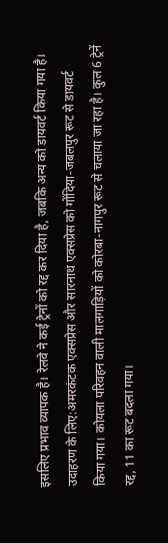इसलिए प्रभाव व्यापक है। रेलवे ने कई ट्रेनों को रद्द कर दिया है, जबकि अन्य को डायवर्ट किया गया है। उदाहरण के लिए:अमरकंटक एक्सप्रेस और सारनाथ एक्सप्रेस को गोंदिया-जबलपुर रूट से डायवर्ट किया गया। कोयला परिवहन वाली मालगाड़ियों को कोरबा-नागपुर रूट से चलाया जा रहा है। कुल 6 ट्रेनें रद्द, 11 का रूट बदला गया।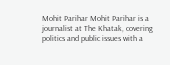Mohit Parihar Mohit Parihar is a journalist at The Khatak, covering politics and public issues with a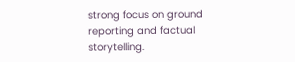strong focus on ground reporting and factual storytelling.